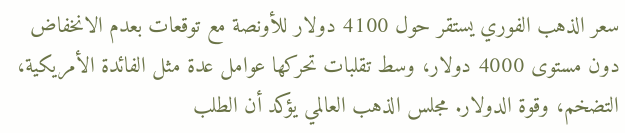سعر الذهب الفوري يستقر حول 4100 دولار للأونصة مع توقعات بعدم الانخفاض دون مستوى 4000 دولار، وسط تقلبات تحركها عوامل عدة مثل الفائدة الأمريكية، التضخم، وقوة الدولار. مجلس الذهب العالمي يؤكد أن الطلب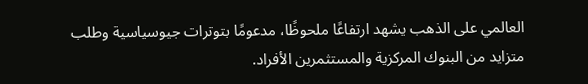العالمي على الذهب يشهد ارتفاعًا ملحوظًا، مدعومًا بتوترات جيوسياسية وطلب متزايد من البنوك المركزية والمستثمرين الأفراد.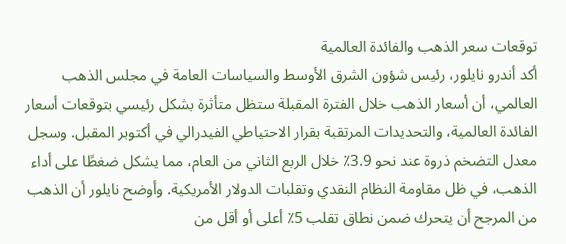توقعات سعر الذهب والفائدة العالمية
أكد أندرو نايلور، رئيس شؤون الشرق الأوسط والسياسات العامة في مجلس الذهب العالمي، أن أسعار الذهب خلال الفترة المقبلة ستظل متأثرة بشكل رئيسي بتوقعات أسعار الفائدة العالمية، والتحديدات المرتقبة بقرار الاحتياطي الفيدرالي في أكتوبر المقبل. وسجل معدل التضخم ذروة عند نحو 3.9٪ خلال الربع الثاني من العام، مما يشكل ضغطًا على أداء الذهب، في ظل مقاومة النظام النقدي وتقلبات الدولار الأمريكية. وأوضح نايلور أن الذهب من المرجح أن يتحرك ضمن نطاق تقلب 5٪ أعلى أو أقل من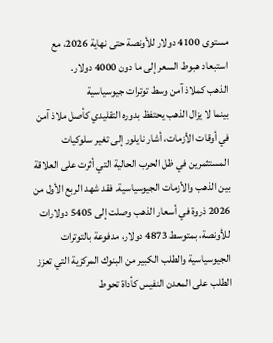مستوى 4100 دولار للأونصة حتى نهاية 2026، مع استبعاد هبوط السعر إلى ما دون 4000 دولار.
الذهب كملاذ آمن وسط توترات جيوسياسية
بينما لا يزال الذهب يحتفظ بدوره التقليدي كأصل ملاذ آمن في أوقات الأزمات، أشار نايلور إلى تغير سلوكيات المستثمرين في ظل الحرب الحالية التي أثرت على العلاقة بين الذهب والأزمات الجيوسياسية. فقد شهد الربع الأول من 2026 ذروة في أسعار الذهب وصلت إلى 5405 دولارات للأونصة، بمتوسط 4873 دولار، مدفوعة بالتوترات الجيوسياسية والطلب الكبير من البنوك المركزية التي تعزز الطلب على المعدن النفيس كأداة تحوط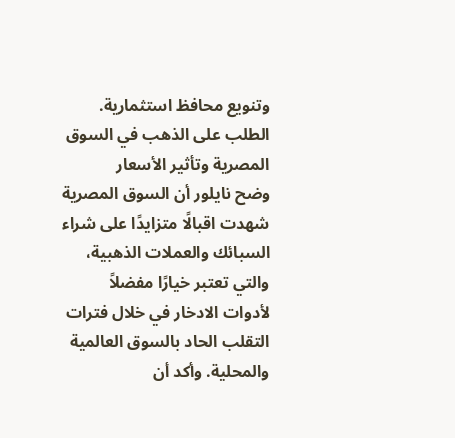وتنويع محافظ استثمارية.
الطلب على الذهب في السوق المصرية وتأثير الأسعار
وضح نايلور أن السوق المصرية شهدت اقبالًا متزايدًا على شراء السبائك والعملات الذهبية، والتي تعتبر خيارًا مفضلاً لأدوات الادخار في خلال فترات التقلب الحاد بالسوق العالمية والمحلية. وأكد أن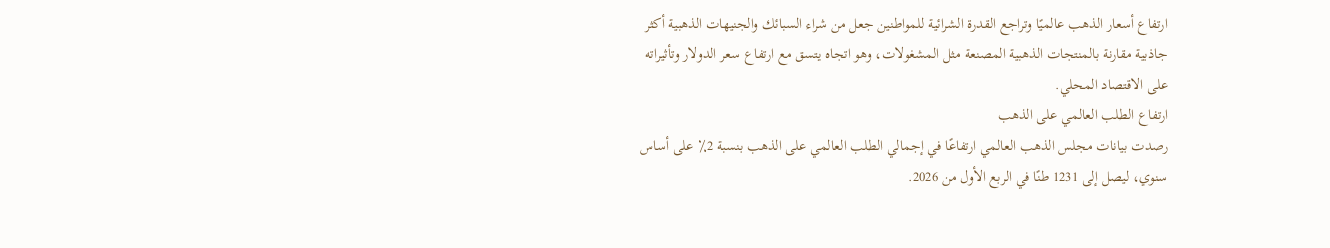ارتفاع أسعار الذهب عالميًا وتراجع القدرة الشرائية للمواطنين جعل من شراء السبائك والجنيهات الذهبية أكثر جاذبية مقارنة بالمنتجات الذهبية المصنعة مثل المشغولات، وهو اتجاه يتسق مع ارتفاع سعر الدولار وتأثيراته على الاقتصاد المحلي.
ارتفاع الطلب العالمي على الذهب
رصدت بيانات مجلس الذهب العالمي ارتفاعًا في إجمالي الطلب العالمي على الذهب بنسبة 2٪ على أساس سنوي، ليصل إلى 1231 طنًا في الربع الأول من 2026.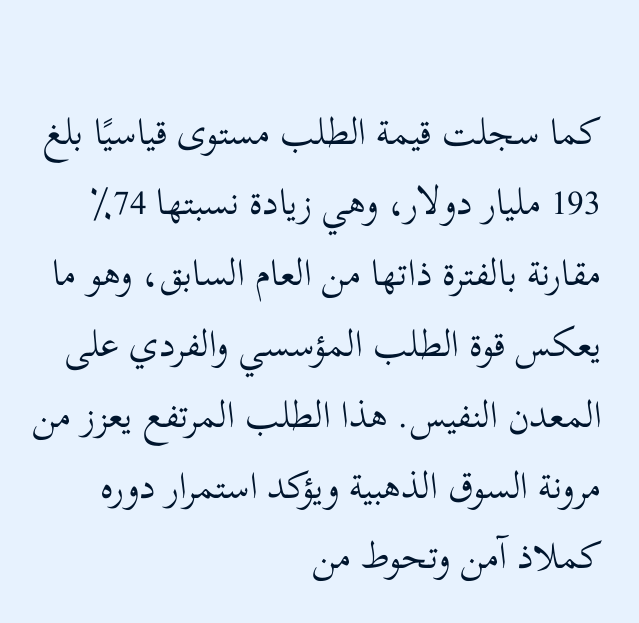كما سجلت قيمة الطلب مستوى قياسيًا بلغ 193 مليار دولار، وهي زيادة نسبتها 74٪ مقارنة بالفترة ذاتها من العام السابق، وهو ما يعكس قوة الطلب المؤسسي والفردي على المعدن النفيس. هذا الطلب المرتفع يعزز من مرونة السوق الذهبية ويؤكد استمرار دوره كملاذ آمن وتحوط من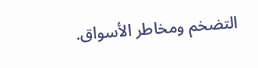التضخم ومخاطر الأسواق.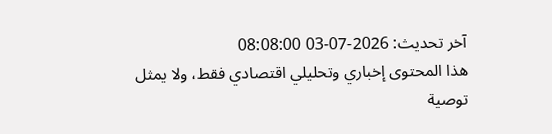آخر تحديث: 2026-07-03 08:08:00
هذا المحتوى إخباري وتحليلي اقتصادي فقط، ولا يمثل توصية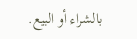بالشراء أو البيع.